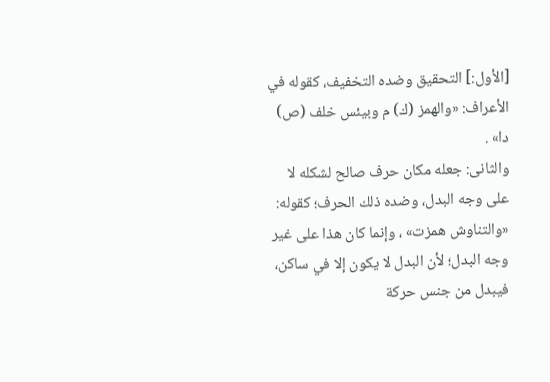[الأول:] التحقيق وضده التخفيف، كقوله في الأعراف: «والهمز (ك) م وبيئس خلف (ص) دا» .
والثانى: جعله مكان حرف صالح لشكله لا على وجه البدل، وضده ذلك الحرف؛ كقوله: «والتناوش همزت» ، وإنما كان هذا على غير وجه البدل؛ لأن البدل لا يكون إلا في ساكن، فيبدل من جنس حركة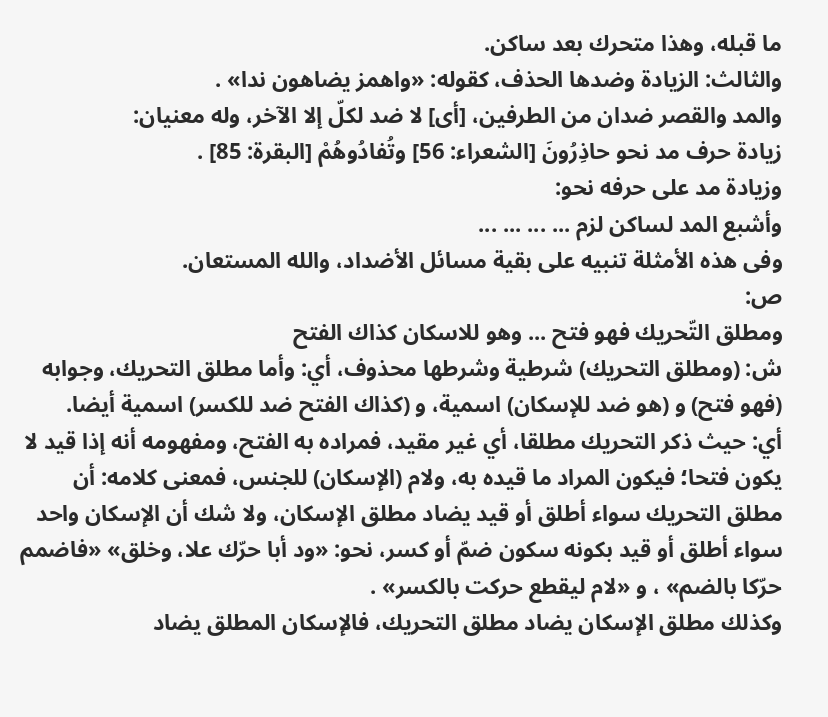ما قبله، وهذا متحرك بعد ساكن.
والثالث: الزيادة وضدها الحذف، كقوله: «واهمز يضاهون ندا» .
والمد والقصر ضدان من الطرفين، [أى] لا ضد لكلّ إلا الآخر، وله معنيان:
زيادة حرف مد نحو حاذِرُونَ [الشعراء: 56] وتُفادُوهُمْ [البقرة: 85] .
وزيادة مد على حرفه نحو:
وأشبع المد لساكن لزم ... ... ... ...
وفى هذه الأمثلة تنبيه على بقية مسائل الأضداد، والله المستعان.
ص:
ومطلق التّحريك فهو فتح ... وهو للاسكان كذاك الفتح
ش: (ومطلق التحريك) شرطية وشرطها محذوف، أي: وأما مطلق التحريك، وجوابه (فهو فتح) و (هو ضد للإسكان) اسمية، و (كذاك الفتح ضد للكسر) اسمية أيضا.
أي: حيث ذكر التحريك مطلقا، أي غير مقيد، فمراده به الفتح، ومفهومه أنه إذا قيد لا يكون فتحا؛ فيكون المراد ما قيده به، ولام (الإسكان) للجنس، فمعنى كلامه: أن مطلق التحريك سواء أطلق أو قيد يضاد مطلق الإسكان، ولا شك أن الإسكان واحد سواء أطلق أو قيد بكونه سكون ضمّ أو كسر، نحو: «ود أبا حرّك علا، وخلق» «فاضمم حرّكا بالضم» ، و «لام ليقطع حركت بالكسر» .
وكذلك مطلق الإسكان يضاد مطلق التحريك، فالإسكان المطلق يضاد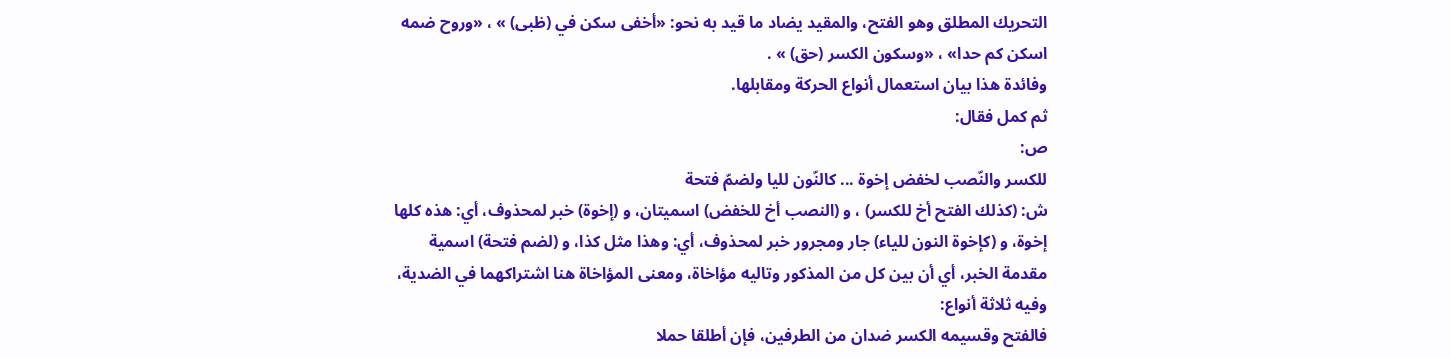التحريك المطلق وهو الفتح، والمقيد يضاد ما قيد به نحو: «أخفى سكن في (ظبى) » ، «وروح ضمه اسكن كم حدا» ، «وسكون الكسر (حق) » .
وفائدة هذا بيان استعمال أنواع الحركة ومقابلها.
ثم كمل فقال:
ص:
للكسر والنّصب لخفض إخوة ... كالنّون لليا ولضمّ فتحة
ش: (كذلك الفتح أخ للكسر) ، و (النصب أخ للخفض) اسميتان، و (إخوة) خبر لمحذوف، أي: هذه كلها إخوة، و (كإخوة النون للياء) جار ومجرور خبر لمحذوف، أي: وهذا مثل كذا، و (لضم فتحة) اسمية مقدمة الخبر، أي أن بين كل من المذكور وتاليه مؤاخاة، ومعنى المؤاخاة هنا اشتراكهما في الضدية، وفيه ثلاثة أنواع:
فالفتح وقسيمه الكسر ضدان من الطرفين، فإن أطلقا حملا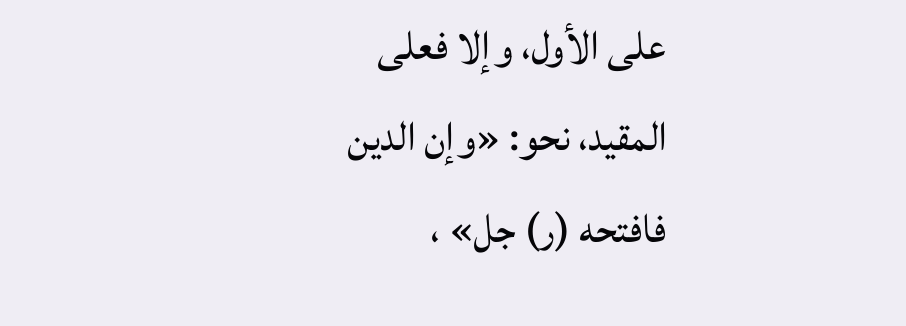على الأول، وإلا فعلى المقيد، نحو: «وإن الدين فافتحه (ر) جل» ،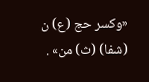«وكسر حج (ع) ن (شفا) (ث) من» .